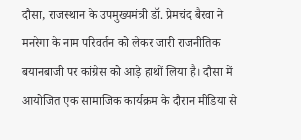दौसा, राजस्थान के उपमुख्यमंत्री डॉ. प्रेमचंद बैरवा ने मनरेगा के नाम परिवर्तन को लेकर जारी राजनीतिक बयानबाजी पर कांग्रेस को आड़े हाथों लिया है। दौसा में आयोजित एक सामाजिक कार्यक्रम के दौरान मीडिया से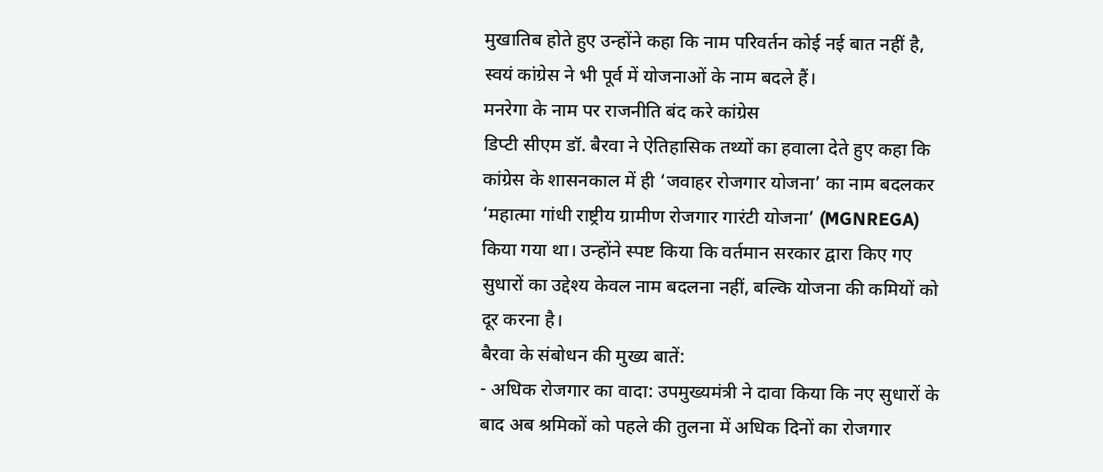मुखातिब होते हुए उन्होंने कहा कि नाम परिवर्तन कोई नई बात नहीं है, स्वयं कांग्रेस ने भी पूर्व में योजनाओं के नाम बदले हैं।
मनरेगा के नाम पर राजनीति बंद करे कांग्रेस
डिप्टी सीएम डॉ. बैरवा ने ऐतिहासिक तथ्यों का हवाला देते हुए कहा कि कांग्रेस के शासनकाल में ही ‘जवाहर रोजगार योजना’ का नाम बदलकर ‘महात्मा गांधी राष्ट्रीय ग्रामीण रोजगार गारंटी योजना’ (MGNREGA) किया गया था। उन्होंने स्पष्ट किया कि वर्तमान सरकार द्वारा किए गए सुधारों का उद्देश्य केवल नाम बदलना नहीं, बल्कि योजना की कमियों को दूर करना है।
बैरवा के संबोधन की मुख्य बातें:
- अधिक रोजगार का वादा: उपमुख्यमंत्री ने दावा किया कि नए सुधारों के बाद अब श्रमिकों को पहले की तुलना में अधिक दिनों का रोजगार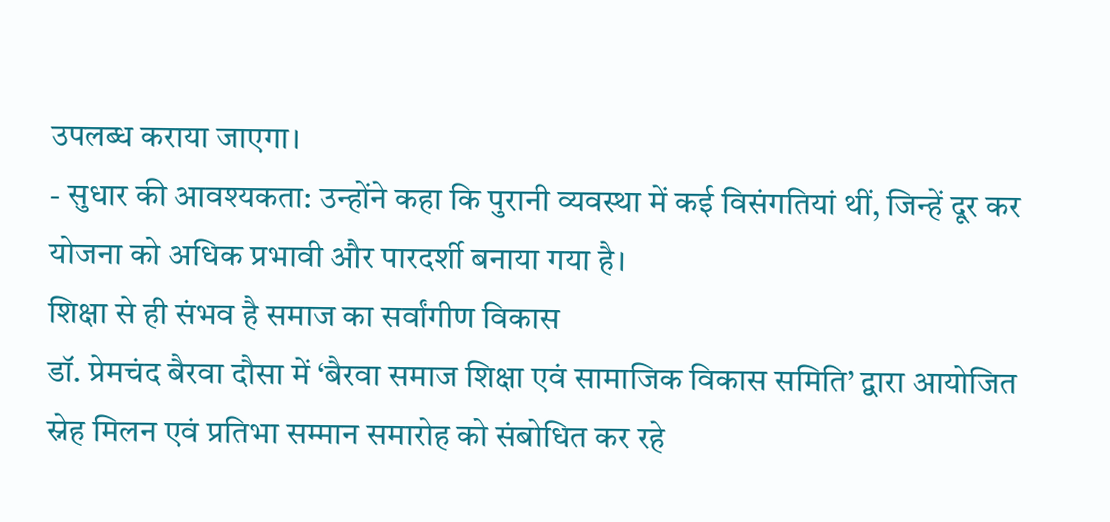उपलब्ध कराया जाएगा।
- सुधार की आवश्यकता: उन्होंने कहा कि पुरानी व्यवस्था में कई विसंगतियां थीं, जिन्हें दूर कर योजना को अधिक प्रभावी और पारदर्शी बनाया गया है।
शिक्षा से ही संभव है समाज का सर्वांगीण विकास
डॉ. प्रेमचंद बैरवा दौसा में ‘बैरवा समाज शिक्षा एवं सामाजिक विकास समिति’ द्वारा आयोजित स्नेह मिलन एवं प्रतिभा सम्मान समारोह को संबोधित कर रहे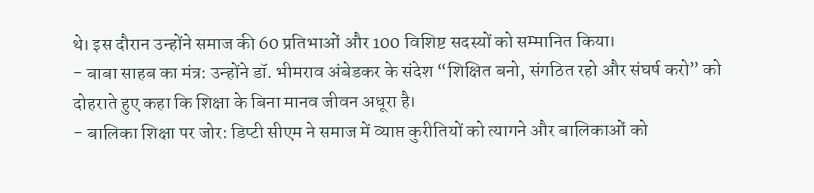थे। इस दौरान उन्होंने समाज की 60 प्रतिभाओं और 100 विशिष्ट सदस्यों को सम्मानित किया।
- बाबा साहब का मंत्र: उन्होंने डॉ. भीमराव अंबेडकर के संदेश “शिक्षित बनो, संगठित रहो और संघर्ष करो” को दोहराते हुए कहा कि शिक्षा के बिना मानव जीवन अधूरा है।
- बालिका शिक्षा पर जोर: डिप्टी सीएम ने समाज में व्याप्त कुरीतियों को त्यागने और बालिकाओं को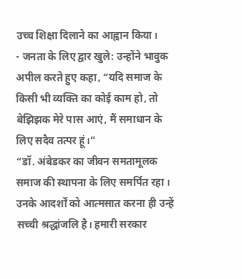उच्च शिक्षा दिलाने का आह्वान किया।
- जनता के लिए द्वार खुले: उन्होंने भावुक अपील करते हुए कहा, “यदि समाज के किसी भी व्यक्ति का कोई काम हो, तो बेझिझक मेरे पास आएं, मैं समाधान के लिए सदैव तत्पर हूं।”
“डॉ. अंबेडकर का जीवन समतामूलक समाज की स्थापना के लिए समर्पित रहा। उनके आदर्शों को आत्मसात करना ही उन्हें सच्ची श्रद्धांजलि है। हमारी सरकार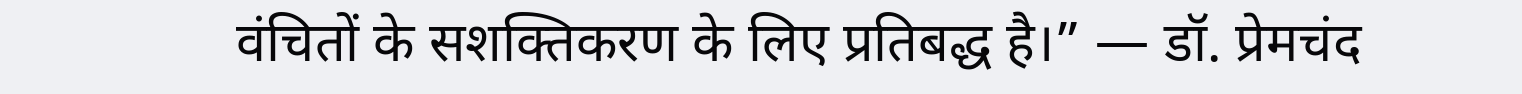वंचितों के सशक्तिकरण के लिए प्रतिबद्ध है।” — डॉ. प्रेमचंद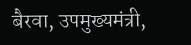बैरवा, उपमुख्यमंत्री,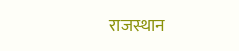राजस्थान